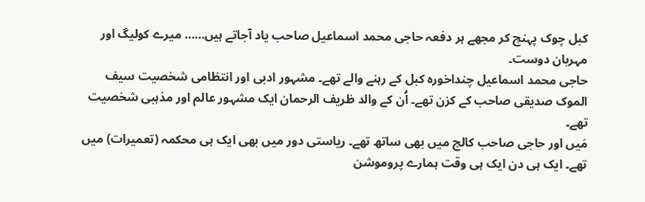کبل چوک پہنچ کر مجھے ہر دفعہ حاجی محمد اسماعیل صاحب یاد آجاتے ہیں…… میرے کولیگ اور مہربان دوست۔
حاجی محمد اسماعیل چنداخورہ کبل کے رہنے والے تھے۔ مشہور ادبی اور انتظامی شخصیت سیف الموک صدیقی صاحب کے کزن تھے۔ اُن کے والد ظریف الرحمان ایک مشہور عالم اور مذہبی شخصیت تھے۔
مَیں اور حاجی صاحب کالج میں بھی ساتھ تھے۔ ریاستی دور میں بھی ایک ہی محکمہ (تعمیرات) میں تھے۔ ایک ہی دن ایک ہی وقت ہمارے پروموشن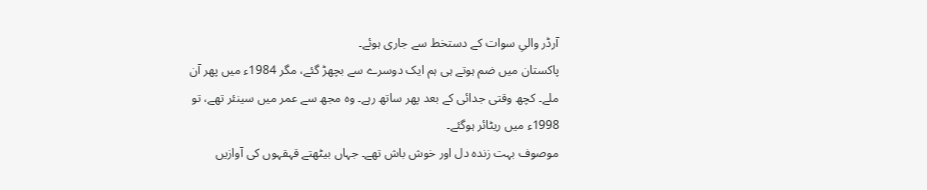آرڈر والیِ سوات کے دستخط سے جاری ہوئے۔
پاکستان میں ضم ہوتے ہی ہم ایک دوسرے سے بچھڑ گئے، مگر 1984ء میں پھر آن ملے۔ کچھ وقتی جدائی کے بعد پھر ساتھ رہے۔ وہ مجھ سے عمر میں سینئر تھے، تو 1998ء میں ریٹائر ہوگئے۔
موصوف بہت زندہ دل اور خوش باش تھے۔ جہاں بیٹھتے قہقہوں کی آوازیں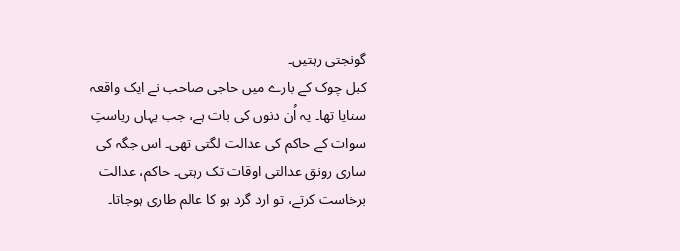گونجتی رہتیں۔
کبل چوک کے بارے میں حاجی صاحب نے ایک واقعہ سنایا تھا۔ یہ اُن دنوں کی بات ہے، جب یہاں ریاستِ سوات کے حاکم کی عدالت لگتی تھی۔ اس جگہ کی ساری رونق عدالتی اوقات تک رہتی۔ حاکم، عدالت برخاست کرتے، تو ارد گرد ہو کا عالم طاری ہوجاتا۔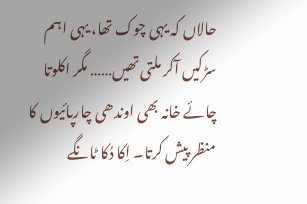حالاں کہ یہی چوک تھا، یہی اہم سڑکیں آکر ملتی تھیں…… مگر اکلوتا چائے خانہ بھی اوندھی چارپائیوں کا منظر پیش کرتا۔ اِکا دُکا ٹانگے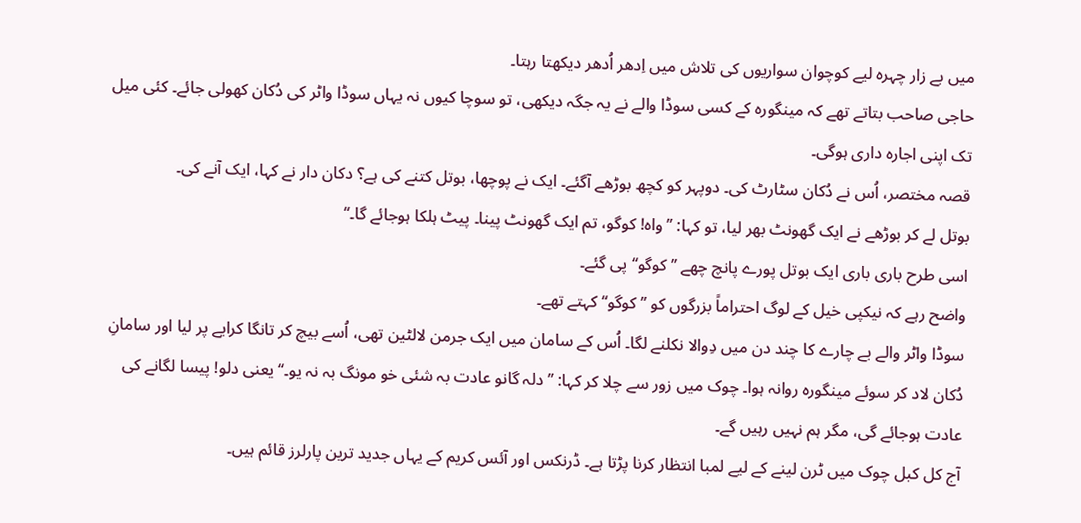میں بے زار چہرہ لیے کوچوان سواریوں کی تلاش میں اِدھر اُدھر دیکھتا رہتا۔
حاجی صاحب بتاتے تھے کہ مینگورہ کے کسی سوڈا والے نے یہ جگہ دیکھی، تو سوچا کیوں نہ یہاں سوڈا واٹر کی دُکان کھولی جائے۔ کئی میل تک اپنی اجارہ داری ہوگی۔
قصہ مختصر، اُس نے دُکان سٹارٹ کی۔ دوپہر کو کچھ بوڑھے آگئے۔ ایک نے پوچھا، بوتل کتنے کی ہے؟ دکان دار نے کہا، ایک آنے کی۔
بوتل لے کر بوڑھے نے ایک گھونٹ بھر لیا، تو کہا: ’’واہ! کوگو، تم ایک گھونٹ پینا۔ پیٹ ہلکا ہوجائے گا۔‘‘
اسی طرح باری باری ایک بوتل پورے پانچ چھے ’’کوگو‘‘ پی گئے۔
واضح رہے کہ نیکپی خیل کے لوگ احتراماً بزرگوں کو ’’کوگو‘‘ کہتے تھے۔
سوڈا واٹر والے بے چارے کا چند دن میں دِوالا نکلنے لگا۔ اُس کے سامان میں ایک جرمن لالٹین تھی، اُسے بیچ کر تانگا کرایے پر لیا اور سامانِ دُکان لاد کر سوئے مینگورہ روانہ ہوا۔ چوک میں زور سے چلا کر کہا: ’’دلہ گانو عادت بہ شئی خو مونگ بہ نہ یو۔‘‘ یعنی دلو! پیسا لگانے کی عادت ہوجائے گی، مگر ہم نہیں رہیں گے۔
آج کل کبل چوک میں ٹرن لینے کے لیے لمبا انتظار کرنا پڑتا ہے۔ ڈرنکس اور آئس کریم کے یہاں جدید ترین پارلرز قائم ہیں۔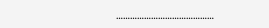……………………………………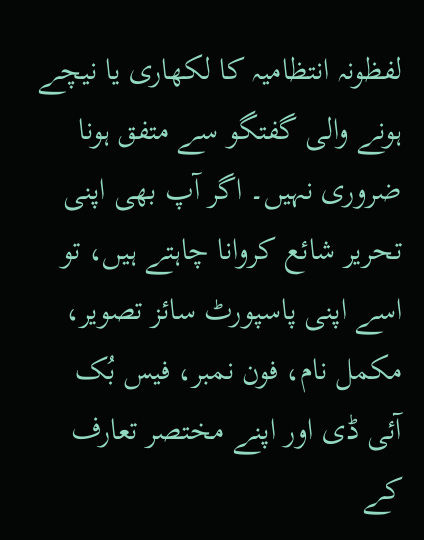لفظونہ انتظامیہ کا لکھاری یا نیچے ہونے والی گفتگو سے متفق ہونا ضروری نہیں۔ اگر آپ بھی اپنی تحریر شائع کروانا چاہتے ہیں، تو اسے اپنی پاسپورٹ سائز تصویر، مکمل نام، فون نمبر، فیس بُک آئی ڈی اور اپنے مختصر تعارف کے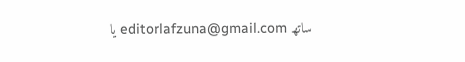ساتھ editorlafzuna@gmail.com یا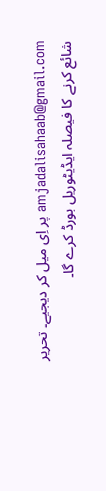amjadalisahaab@gmail.com پر اِی میل کر دیجیے۔ تحریر شائع کرنے کا فیصلہ ایڈیٹوریل بورڈ کرے گا۔